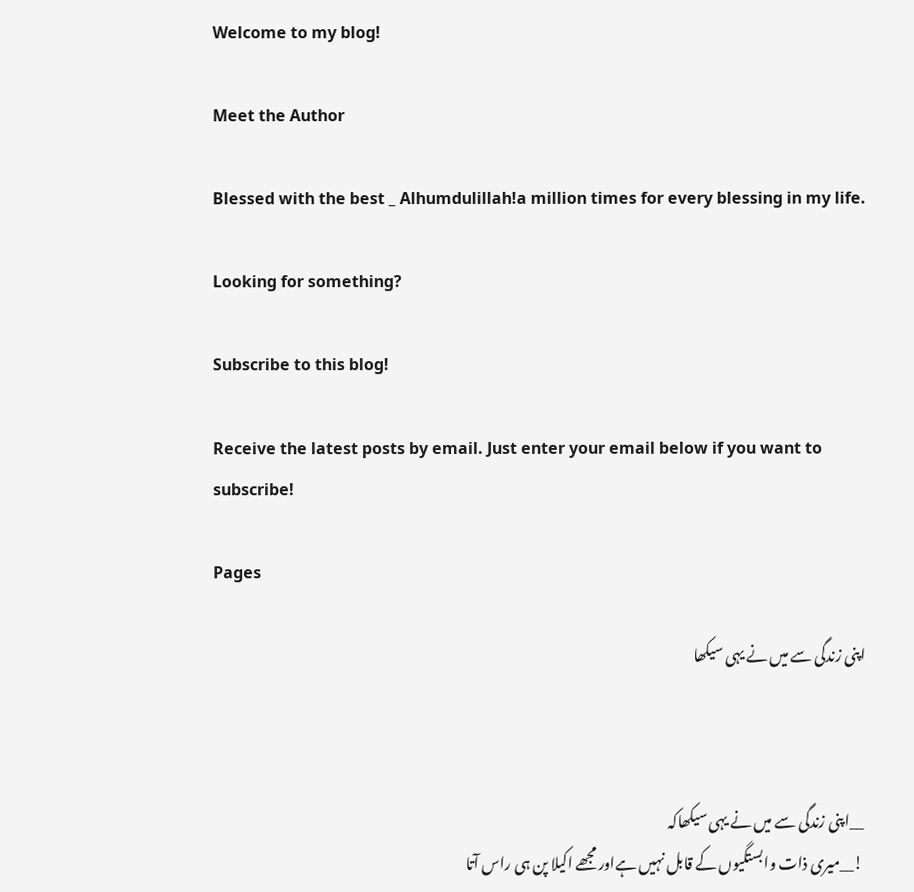Welcome to my blog!

Meet the Author

Blessed with the best _ Alhumdulillah!a million times for every blessing in my life.

Looking for something?

Subscribe to this blog!

Receive the latest posts by email. Just enter your email below if you want to subscribe!

Pages

اپنی زندگی سے میں نے یہی سیکھا



 __اپنی زندگی سے میں نے یہی سیکھاکہ
 !__میری ذات وابستگیوں کے قابل نہیں ہےاور مجھے اکیلا پن ہی راس آتا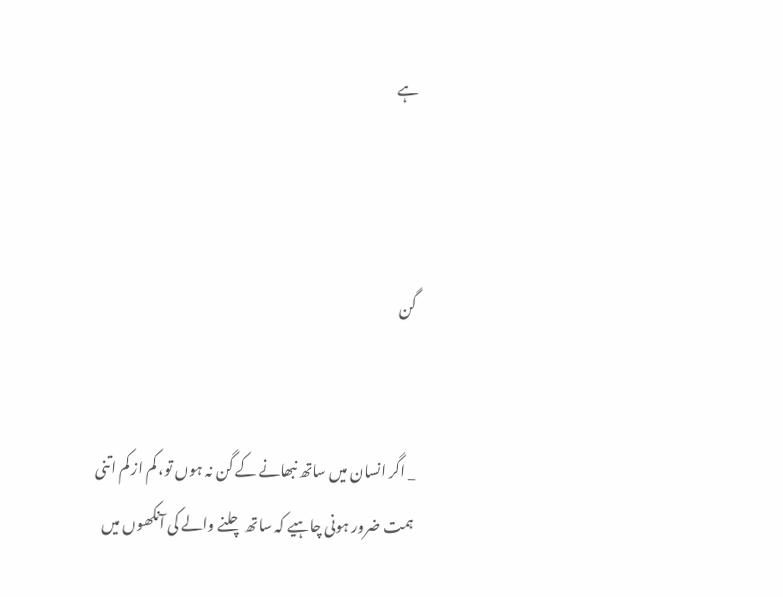ہے



گن


_ اگر انسان میں ساتھ نبھانے کے گن نہ ہوں تو، کم از کم اتنی ہمت ضرور ہونی چاہیے کہ ساتھ چلنے والے کی آنکھوں میں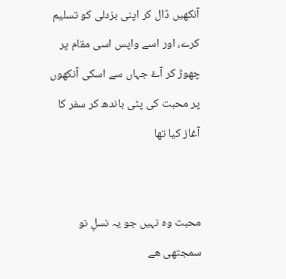آنکھیں ڈال کر اپنی بزدلی کو تسلیم کرے، اور اسے واپس اسی مقام پر چھوڑ کر آۓ جہاں سے اسکی آنکھوں پر محبت کی پٹی باندھ کر سفر کا آغاز کیا تھا


محبت وہ نہیں جو یہ نسلِ نو سمجتھی ھے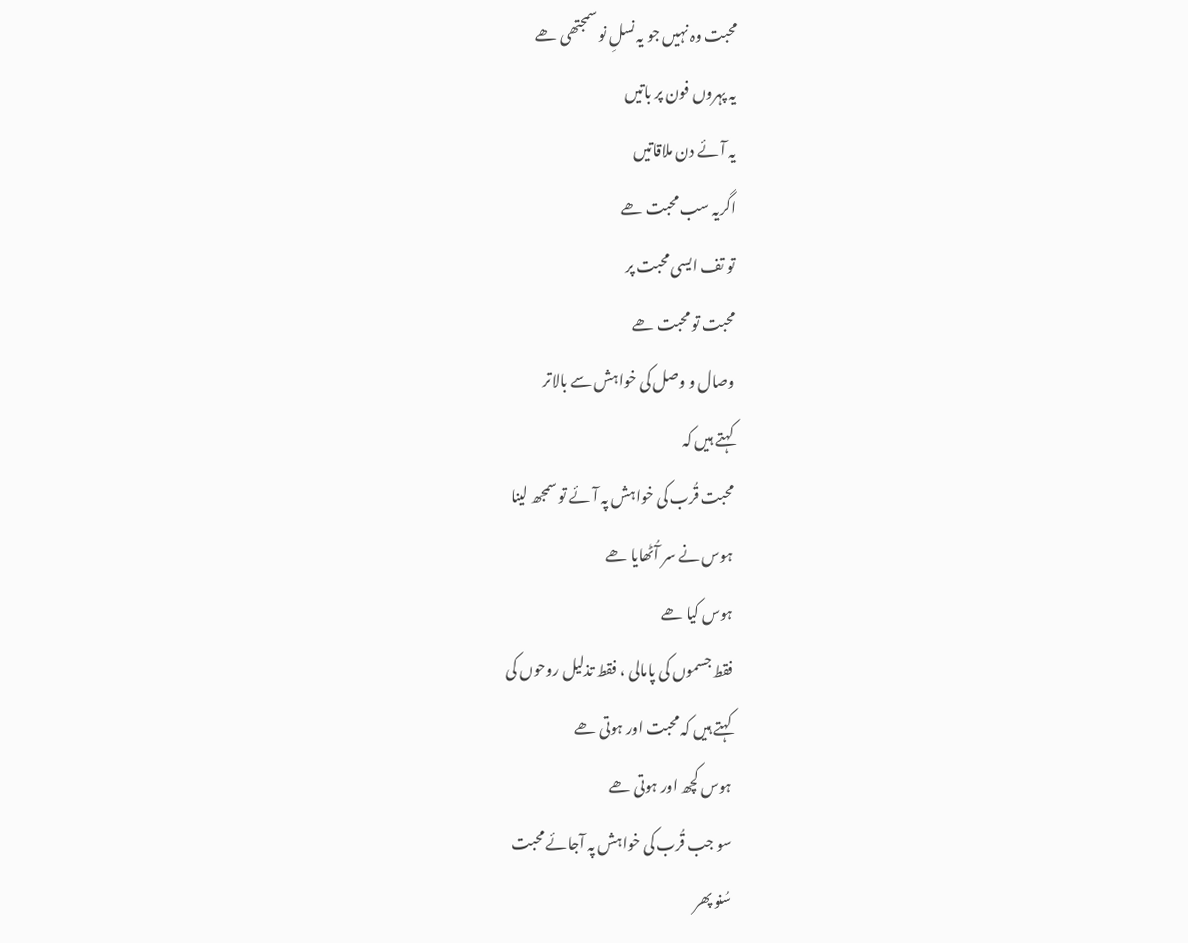محبت وہ نہیں جو یہ نسلِ نو سمجتھی ھے
یہ پہروں فون پر باتیں
یہ آئے دن ملاقاتیں
اگریہ سب محبت ھے
تو تف ایسی محبت پر
محبت تو محبت ھے
وصال و وصل کی خواہش سے بالاتر
کہتے ہیں کہ
محبت قُرب کی خواہش پہ آئے تو سمجھ لینا
ہوس نے سر آُٹھایا ھے
ہوس کیا ھے
فقط جسموں کی پامالی ، فقط تذلیل روحوں کی
کہتے ہیں کہ محبت اور ہوتی ھے
ہوس کچھ اور ہوتی ھے
سو جب قُرب کی خواہش پہ آجائے محبت
سُنو پھر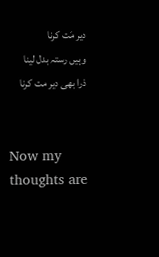دیر مَت کرنا
وہیں رستہ بدل لینا
ذرا بھی دیر مت کرنا


Now my thoughts are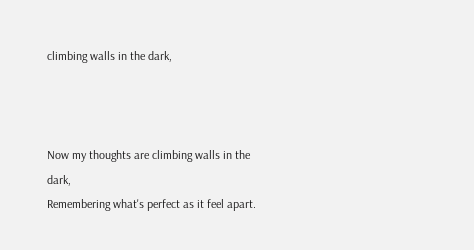climbing walls in the dark,



Now my thoughts are climbing walls in the dark,
Remembering what's perfect as it feel apart.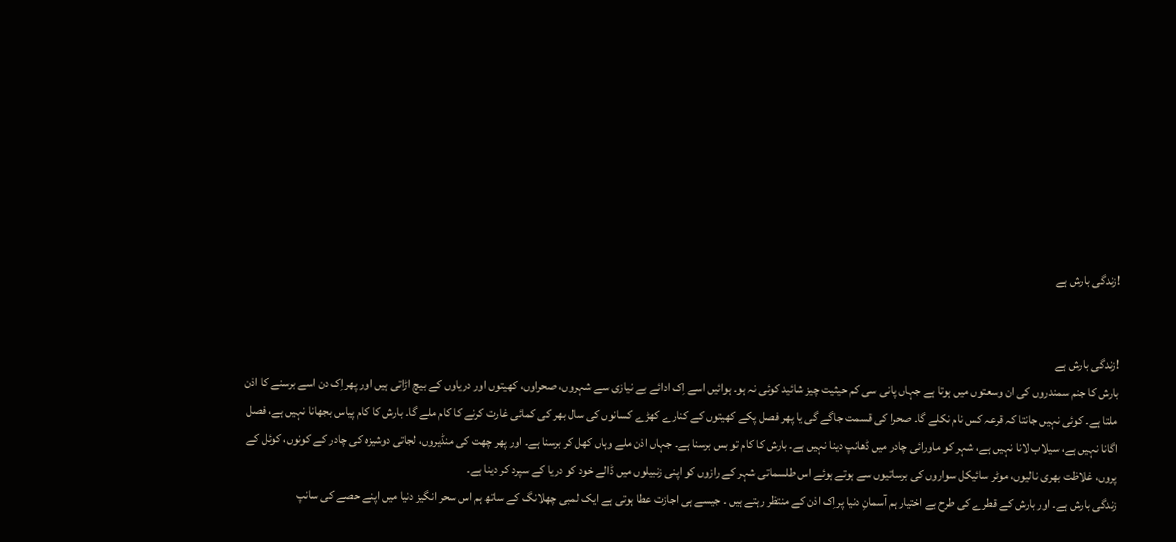!زندگی بارش ہے


!زندگی بارش ہے
بارش کا جنم سمندروں کی ان وسعتوں میں ہوتا ہے جہاں پانی سی کم حیثیت چیز شائید کوئی نہ ہو۔ ہوائیں اسے اِک ادائے بے نیازی سے شہروں، صحراوں، کھیتوں اور دریاوں کے بیچ اڑاتی ہیں اور پھراِک دن اسے برسنے کا اذن ملتا ہے۔ کوئی نہیں جانتا کہ قرعہ کس نام نکلے گا۔ صحرا کی قسمت جاگے گی یا پھر فصل پکے کھیتوں کے کنارے کھڑے کسانوں کی سال بھر کی کمائی غارت کرنے کا کام ملے گا۔ بارش کا کام پیاس بجھانا نہیں ہے، فصل اگانا نہیں ہے، سیلاب لانا نہیں ہے، شہر کو ماورائی چادر میں ڈھانپ دینا نہیں ہے۔ بارش کا کام تو بس برسنا ہے۔ جہاں اذن ملے وہاں کھل کر برسنا ہے۔ اور پھر چھت کی منڈیروں، لجاتی دوشیزہ کی چادر کے کونوں، کوئل کے پروں، غلاظت بھری نالیوں، موٹر سائیکل سواروں کی برساتیوں سے ہوتے ہوئے اس طلسماتی شہر کے رازوں کو اپنی زنبیلوں میں ڈالے خود کو دریا کے سپرد کر دینا ہے۔
زندگی بارش ہے۔ اور بارش کے قطرے کی طرح بے اختیار ہم آسمانِ دنیا پراِک اذن کے منتظر رہتے ہیں ۔ جیسے ہی اجازت عطا ہوتی ہے ایک لمبی چھلانگ کے ساتھ ہم اس سحر انگیز دنیا میں اپنے حصے کی سانپ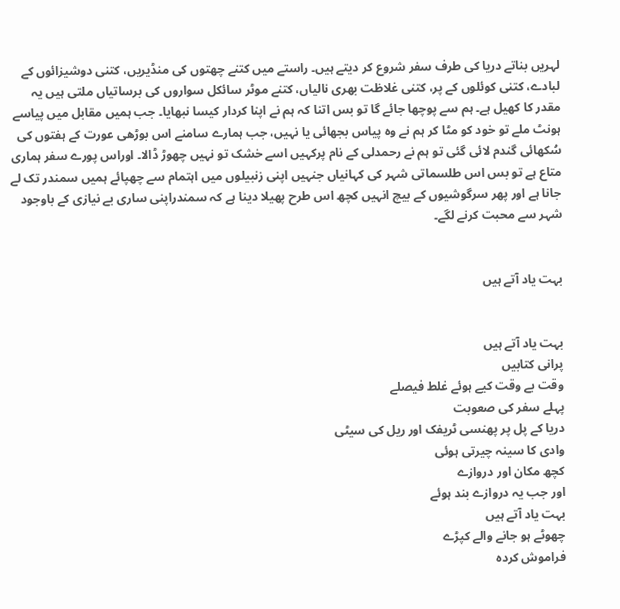لہریں بناتے دریا کی طرف سفر شروع کر دیتے ہیں۔ راستے میں کتنے چھتوں کی منڈیریں، کتنی دوشیزائوں کے لبادے، کتنی کوئلوں کے پر، کتنی غلاظت بھری نالیاں، کتنے موٹر سائکل سواروں کی برساتیاں ملتی ہیں یہ مقدر کا کھیل ہے۔ ہم سے پوچھا جائے گا تو بس اتنا کہ ہم نے اپنا کردار کیسا نبھایا۔ جب ہمیں مقابل میں پیاسے ہونٹ ملے تو خود کو مٹا کر ہم نے وہ پیاس بجھائی یا نہیں، جب ہمارے سامنے اس بوڑھی عورت کے ہفتوں کی سُکھائی گندم لائی گئی تو ہم نے رحمدلی کے نام پرکہیں اسے خشک تو نہیں چھوڑ ڈالا۔ اوراس پورے سفر ہماری متاع ہے تو بس اس طلسماتی شہر کی کہانیاں جنہیں اپنی زنبیلوں میں اہتمام سے چھپائے ہمیں سمندر تک لے جانا ہے اور پھر سرگوشیوں کے بیچ انہیں کچھ اس طرح پھیلا دینا ہے کہ سمندراپنی ساری بے نیازی کے باوجود شہر سے محبت کرنے لگے۔


بہت یاد آتے ہیں


بہت یاد آتے ہیں
پرانی کتابیں
وقت بے وقت کیے ہوئے غلط فیصلے
پہلے سفر کی صعوبت
دریا کے پل پر پھنسی ٹریفک اور ریل کی سیٹی
وادی کا سینہ چیرتی ہوئی
کچھ مکان اور دروازے
اور جب یہ دروازے بند ہوئے
بہت یاد آتے ہیں
چھوٹے ہو جانے والے کپڑے
فراموش کردہ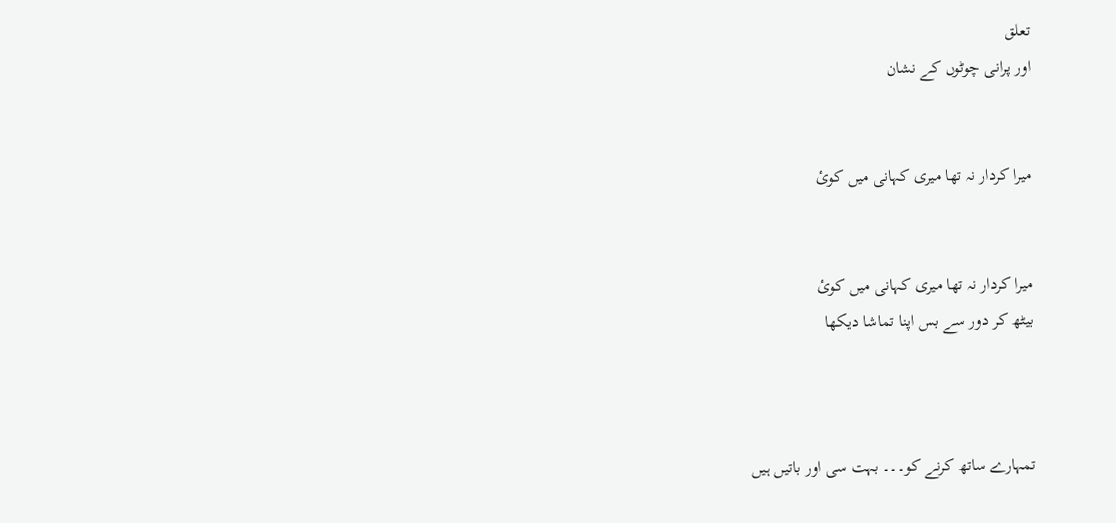تعلق
اور پرانی چوٹوں کے نشان


میرا کردار نہ تھا میری کہانی میں کوئ


میرا کردار نہ تھا میری کہانی میں کوئ
بیٹھ کر دور سے بس اپنا تماشا دیکھا



تمہارے ساتھ کرنے کو۔۔۔ بہت سی اور باتیں ہیں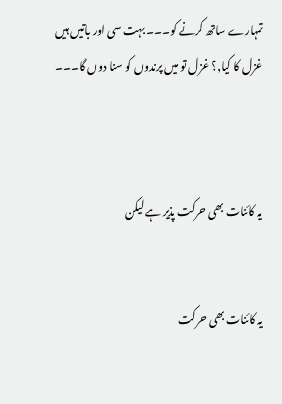تمہارے ساتھ کرنے کو۔۔۔ بہت سی اور باتیں ہیں
غزل کا کیا,؟ غزل تو میں پرندوں کو سنا دوں گا۔۔۔



یہ کائنات بھی حرکت پذیر ہے لیکن


یہ کائنات بھی حرکت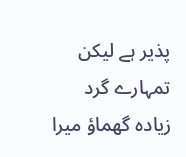پذیر ہے لیکن
تمہارے گرد زیادہ گھماؤ میرا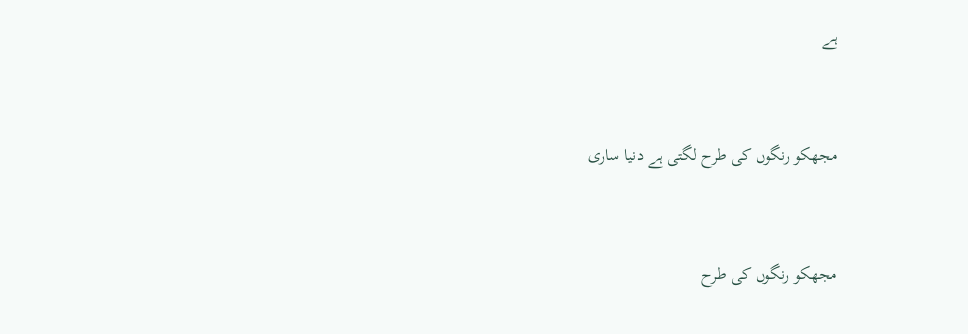ہے


مجھکو رنگوں کی طرح لگتی ہے دنیا ساری


مجھکو رنگوں کی طرح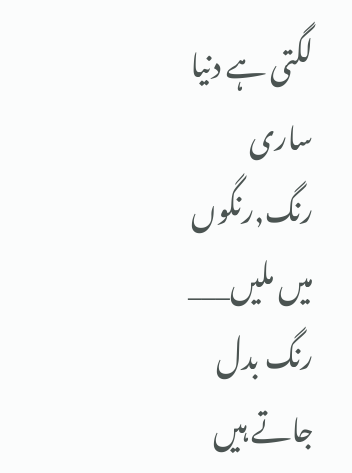لگتی ہے دنیا ساری
رنگ,رنگوں میں ملیں___ رنگ بدل جاتے ہیں